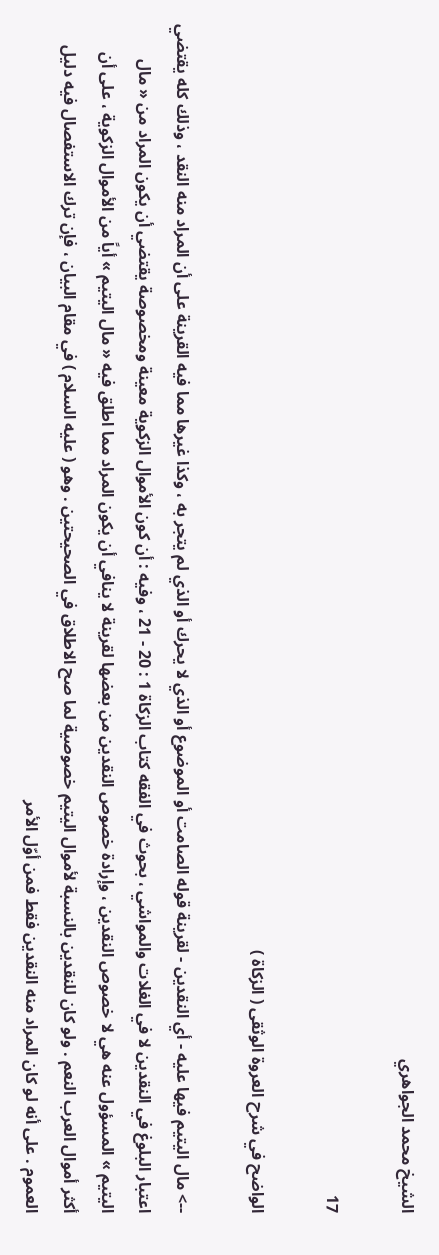الشيخ محمد الجواهري

17

الواضح في شرح العروة الوثقى ( الزكاة )

--> مال اليتيم فيها عليه - أي النقدين - لقرينة قوله الصامت أو الموضوع أو الذي لا يحرك أو الذي لم يتجر به ، وكذا غيرها مما فيه القرينة على أن المراد منه النقد ، وذلك كله يقتضي اعتبار البلوغ في النقدين لا في الغلات والمواشي ، بحوث في الفقه كتاب الزكاة 1 : 20 - 21 ، وفيه : أن كون الأموال الزكوية معينة ومخصوصة يقتضي أن يكون المراد من « مال اليتيم » المسؤول عنه هي لا خصوص النقدين ، وإرادة خصوص النقدين من بعضها لقرينة لا ينافي أن يكون المراد مما اطلق فيه « مال اليتيم » أياً من الأموال الزكوية ، على أن أكثر أموال العرب النعم . ولو كان للنقدين بالنسبة لأموال اليتيم خصوصية لما صح الاطلاق في الصحيحتين . وهو ( عليه السلام ) في مقام البيان ، فإن ترك الاستفصال فيه دليل العموم . على أنه لو كان المراد منه النقدين فقط فمن أوّل الأمر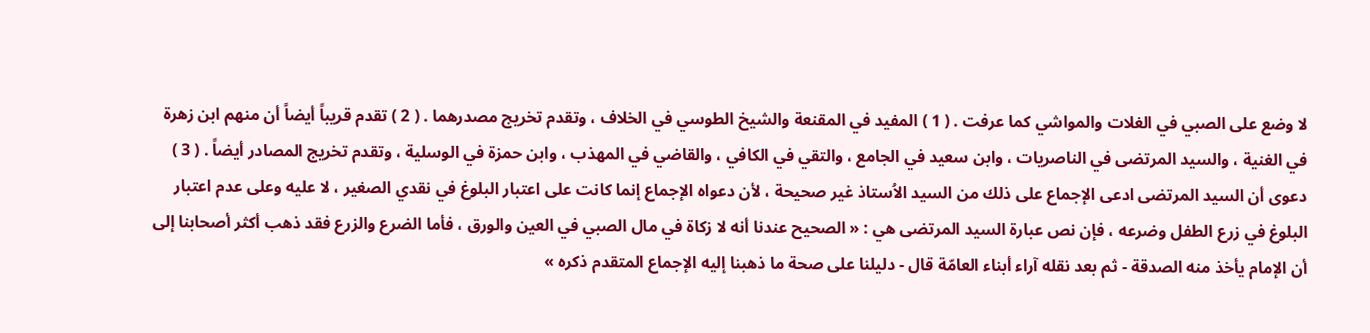لا وضع على الصبي في الغلات والمواشي كما عرفت . ( 1 ) المفيد في المقنعة والشيخ الطوسي في الخلاف ، وتقدم تخريج مصدرهما . ( 2 ) تقدم قريباً أيضاً أن منهم ابن زهرة في الغنية ، والسيد المرتضى في الناصريات ، وابن سعيد في الجامع ، والتقي في الكافي ، والقاضي في المهذب ، وابن حمزة في الوسلية ، وتقدم تخريج المصادر أيضاً . ( 3 ) دعوى أن السيد المرتضى ادعى الإجماع على ذلك من السيد الاُستاذ غير صحيحة ، لأن دعواه الإجماع إنما كانت على اعتبار البلوغ في نقدي الصغير ، لا عليه وعلى عدم اعتبار البلوغ في زرع الطفل وضرعه ، فإن نص عبارة السيد المرتضى هي : « الصحيح عندنا أنه لا زكاة في مال الصبي في العين والورق ، فأما الضرع والزرع فقد ذهب أكثر أصحابنا إلى أن الإمام يأخذ منه الصدقة - ثم بعد نقله آراء أبناء العامّة قال - دليلنا على صحة ما ذهبنا إليه الإجماع المتقدم ذكره »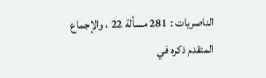الناصريات : 281 مسألة 22 ، والإجماع المتقدم ذكره في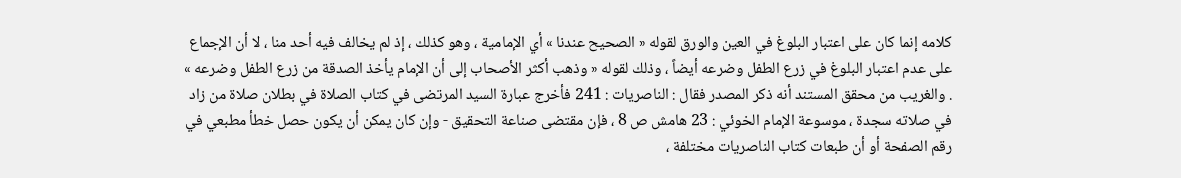كلامه إنما كان على اعتبار البلوغ في العين والورق لقوله « الصحيح عندنا » أي الإمامية ، وهو كذلك ، إذ لم يخالف فيه أحد منا ، لا أن الإجماع على عدم اعتبار البلوغ في زرع الطفل وضرعه أيضاً ، وذلك لقوله « وذهب أكثر الأصحاب إلى أن الإمام يأخذ الصدقة من زرع الطفل وضرعه » . والغريب من محقق المستند أنه ذكر المصدر فقال : الناصريات : 241 فأخرج عبارة السيد المرتضى في كتاب الصلاة في بطلان صلاة من زاد في صلاته سجدة ، موسوعة الإمام الخوئي : 23 هامش ص 8 ، فإن مقتضى صناعة التحقيق - وإن كان يمكن أن يكون حصل خطأ مطبعي في رقم الصفحة أو أن طبعات كتاب الناصريات مختلفة ،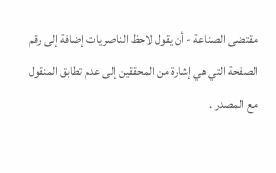مقتضى الصناعة - أن يقول لاحظ الناصريات إضافة إلى رقم الصفحة التي هي إشارة من المحققين إلى عدم تطابق المنقول مع المصدر .